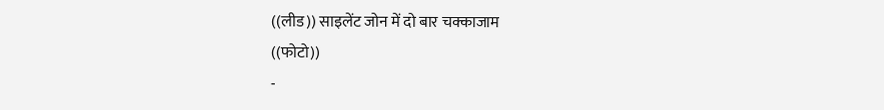((लीड)) साइलेंट जोन में दो बार चक्काजाम
((फोटो))
-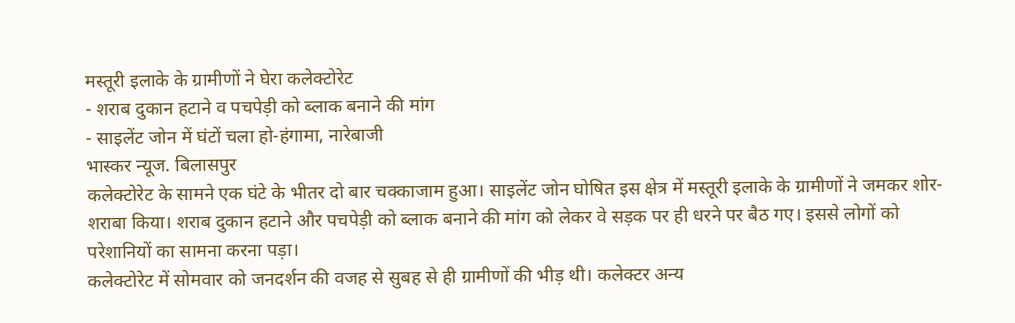मस्तूरी इलाके के ग्रामीणों ने घेरा कलेक्टोरेट
- शराब दुकान हटाने व पचपेड़ी को ब्लाक बनाने की मांग
- साइलेंट जोन में घंटों चला हो-हंगामा, नारेबाजी
भास्कर न्यूज. बिलासपुर
कलेक्टोरेट के सामने एक घंटे के भीतर दो बार चक्काजाम हुआ। साइलेंट जोन घोषित इस क्षेत्र में मस्तूरी इलाके के ग्रामीणों ने जमकर शोर-शराबा किया। शराब दुकान हटाने और पचपेड़ी को ब्लाक बनाने की मांग को लेकर वे सड़क पर ही धरने पर बैठ गए। इससे लोगों को परेशानियों का सामना करना पड़ा।
कलेक्टोरेट में सोमवार को जनदर्शन की वजह से सुबह से ही ग्रामीणों की भीड़ थी। कलेक्टर अन्य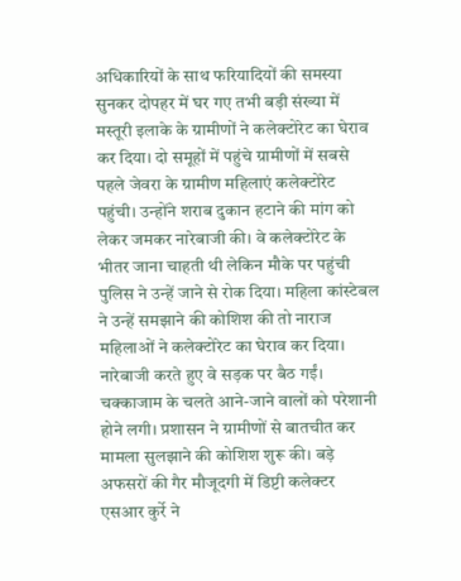अधिकारियों के साथ फरियादियों की समस्या सुनकर दोपहर में घर गए तभी बड़ी संख्या में मस्तूरी इलाके के ग्रामीणों ने कलेक्टोरेट का घेराव कर दिया। दो समूहों में पहुंचे ग्रामीणों में सबसे पहले जेवरा के ग्रामीण महिलाएं कलेक्टोरेट पहुंची। उन्होंने शराब दुकान हटाने की मांग को लेकर जमकर नारेबाजी की। वे कलेक्टोरेट के भीतर जाना चाहती थी लेकिन मौके पर पहुंची पुलिस ने उन्हें जाने से रोक दिया। महिला कांस्टेबल ने उन्हें समझाने की कोशिश की तो नाराज महिलाओं ने कलेक्टोरेट का घेराव कर दिया। नारेबाजी करते हुए वे सड़क पर बैठ गईं। चक्काजाम के चलते आने-जाने वालों को परेशानी होने लगी। प्रशासन ने ग्रामीणों से बातचीत कर मामला सुलझाने की कोशिश शुरू की। बड़े अफसरों की गैर मौजूदगी में डिप्टी कलेक्टर एसआर कुर्रे ने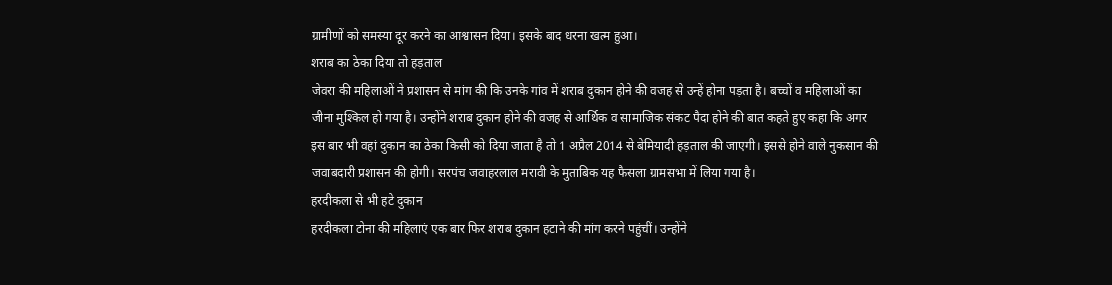ग्रामीणों को समस्या दूर करने का आश्वासन दिया। इसके बाद धरना खत्म हुआ।
शराब का ठेका दिया तो हड़ताल
जेवरा की महिलाओं ने प्रशासन से मांग की कि उनके गांव में शराब दुकान होने की वजह से उन्हें होना पड़ता है। बच्चों व महिलाओं का जीना मुश्किल हो गया है। उन्होंने शराब दुकान होने की वजह से आर्थिक व सामाजिक संकट पैदा होने की बात कहते हुए कहा कि अगर इस बार भी वहां दुकान का ठेका किसी को दिया जाता है तो 1 अप्रैल 2014 से बेमियादी हड़ताल की जाएगी। इससे होने वाले नुकसान की जवाबदारी प्रशासन की होगी। सरपंच जवाहरलाल मरावी के मुताबिक यह फैसला ग्रामसभा में लिया गया है।
हरदीकला से भी हटे दुकान
हरदीकला टोना की महिलाएं एक बार फिर शराब दुकान हटाने की मांग करने पहुंचीं। उन्होंने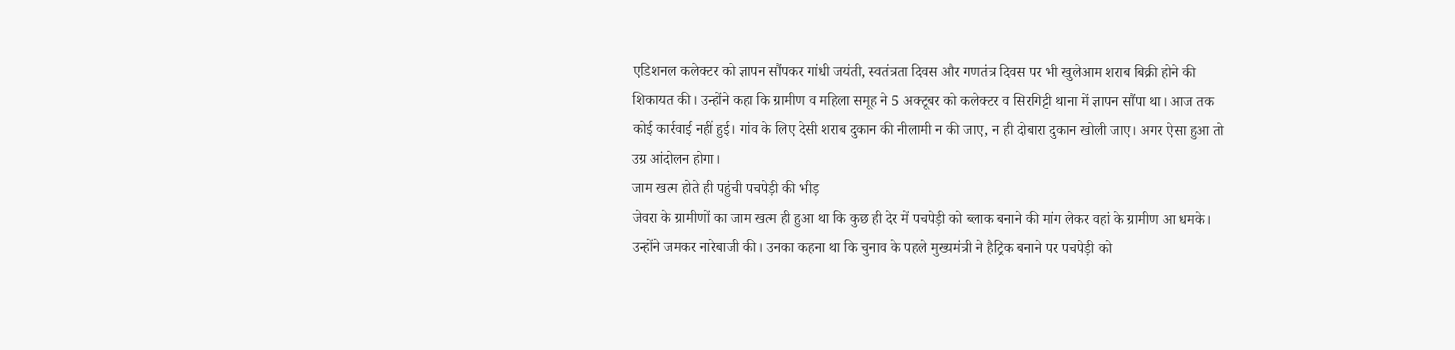एडिशनल कलेक्टर को ज्ञापन सौंपकर गांधी जयंती, स्वतंत्रता दिवस और गणतंत्र दिवस पर भी खुलेआम शराब बिक्री होने की शिकायत की। उन्होंने कहा कि ग्रामीण व महिला समूह ने 5 अक्टूबर को कलेक्टर व सिरगिट्टी थाना में ज्ञापन सौंपा था। आज तक कोई कार्रवाई नहीं हुई। गांव के लिए देसी शराब दुकान की नीलामी न की जाए, न ही दोबारा दुकान खोली जाए। अगर ऐसा हुआ तो उग्र आंदोलन होगा।
जाम खत्म होते ही पहुंची पचपेड़ी की भीड़
जेवरा के ग्रामीणों का जाम खत्म ही हुआ था कि कुछ ही देर में पचपेड़ी को ब्लाक बनाने की मांग लेकर वहां के ग्रामीण आ धमके। उन्होंने जमकर नारेबाजी की। उनका कहना था कि चुनाव के पहले मुख्यमंत्री ने हैट्रिक बनाने पर पचपेड़ी को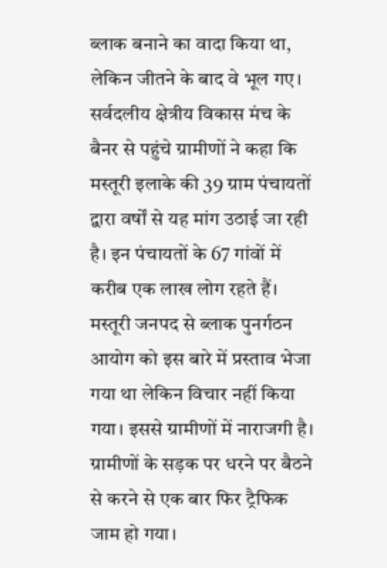ब्लाक बनाने का वादा किया था, लेकिन जीतने के बाद वे भूल गए। सर्वदलीय क्षेत्रीय विकास मंच के बैनर से पहुंचे ग्रामीणों ने कहा कि मस्तूरी इलाके की 39 ग्राम पंचायतों द्वारा वर्षों से यह मांग उठाई जा रही है। इन पंचायतों के 67 गांवों में करीब एक लाख लोग रहते हैं। मस्तूरी जनपद से ब्लाक पुनर्गठन आयोग को इस बारे में प्रस्ताव भेजा गया था लेकिन विचार नहीं किया गया। इससे ग्रामीणों में नाराजगी है। ग्रामीणों के सड़क पर धरने पर बैठने से करने से एक बार फिर ट्रैफिक जाम हो गया।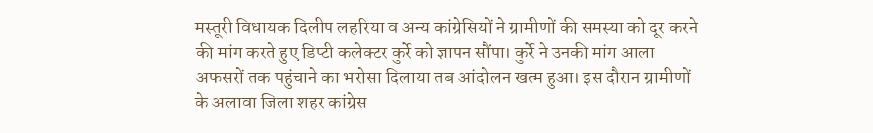मस्तूरी विधायक दिलीप लहरिया व अन्य कांग्रेसियों ने ग्रामीणों की समस्या को दूर करने की मांग करते हुए डिप्टी कलेक्टर कुर्रे को ज्ञापन सौंपा। कुर्रे ने उनकी मांग आला अफसरों तक पहुंचाने का भरोसा दिलाया तब आंदोलन खत्म हुआ। इस दौरान ग्रामीणों के अलावा जिला शहर कांग्रेस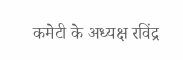कमेटी के अध्यक्ष रविंद्र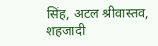सिंह, अटल श्रीवास्तव, शहजादी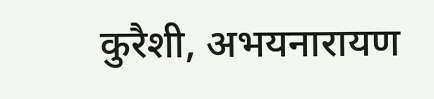कुरैशी, अभयनारायण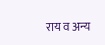राय व अन्य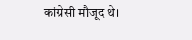कांग्रेसी मौजूद थे।